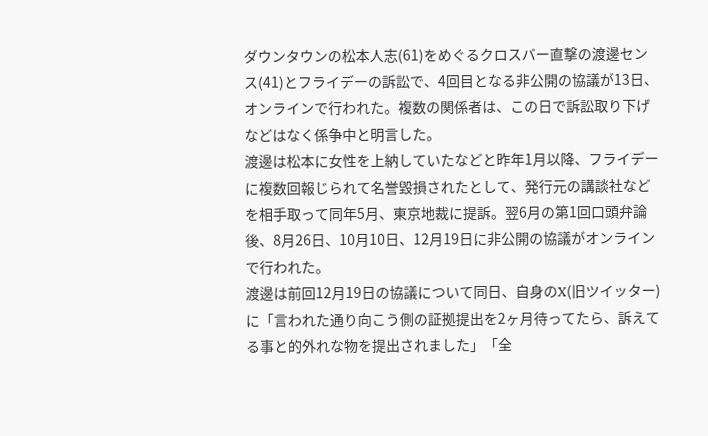ダウンタウンの松本人志(61)をめぐるクロスバー直撃の渡邊センス(41)とフライデーの訴訟で、4回目となる非公開の協議が13日、オンラインで行われた。複数の関係者は、この日で訴訟取り下げなどはなく係争中と明言した。
渡邊は松本に女性を上納していたなどと昨年1月以降、フライデーに複数回報じられて名誉毀損されたとして、発行元の講談社などを相手取って同年5月、東京地裁に提訴。翌6月の第1回口頭弁論後、8月26日、10月10日、12月19日に非公開の協議がオンラインで行われた。
渡邊は前回12月19日の協議について同日、自身のX(旧ツイッター)に「言われた通り向こう側の証拠提出を2ヶ月待ってたら、訴えてる事と的外れな物を提出されました」「全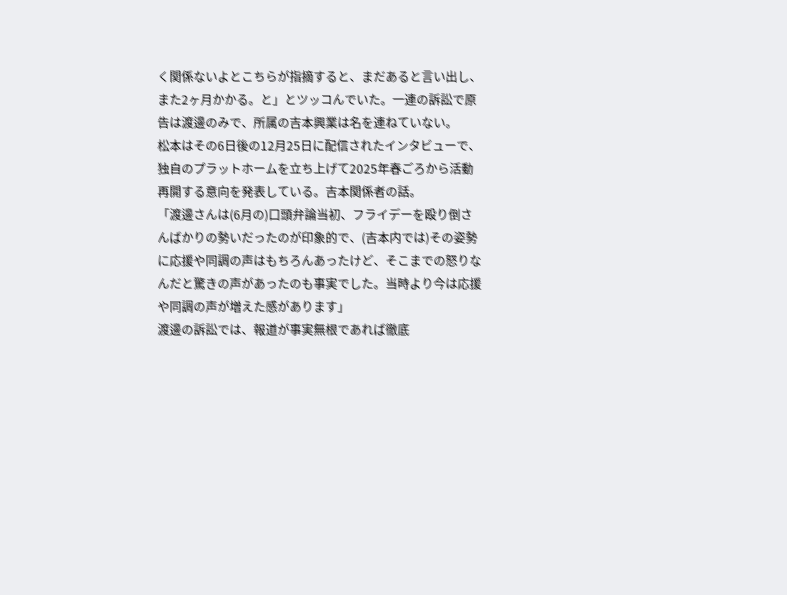く関係ないよとこちらが指摘すると、まだあると言い出し、また2ヶ月かかる。と」とツッコんでいた。一連の訴訟で原告は渡邊のみで、所属の吉本興業は名を連ねていない。
松本はその6日後の12月25日に配信されたインタビューで、独自のプラットホームを立ち上げて2025年春ごろから活動再開する意向を発表している。吉本関係者の話。
「渡邊さんは(6月の)口頭弁論当初、フライデーを殴り倒さんばかりの勢いだったのが印象的で、(吉本内では)その姿勢に応援や同調の声はもちろんあったけど、そこまでの怒りなんだと驚きの声があったのも事実でした。当時より今は応援や同調の声が増えた感があります」
渡邊の訴訟では、報道が事実無根であれば徹底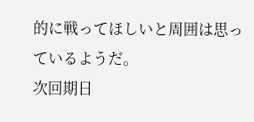的に戦ってほしいと周囲は思っているようだ。
次回期日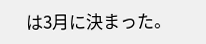は3月に決まった。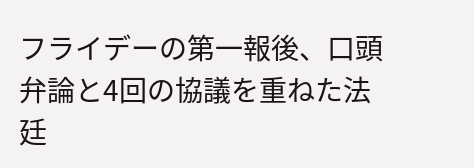フライデーの第一報後、口頭弁論と4回の協議を重ねた法廷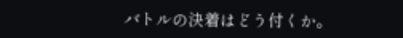バトルの決着はどう付くか。